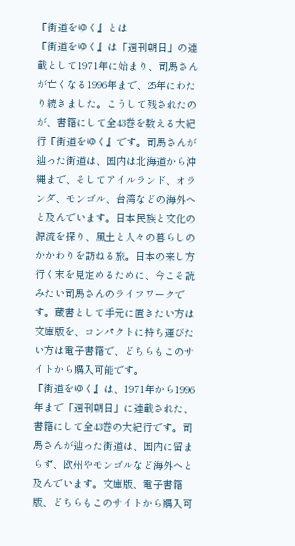『街道をゆく』とは
『街道をゆく』は「週刊朝日」の連載として1971年に始まり、司馬さんが亡くなる1996年まで、25年にわたり続きました。こうして残されたのが、書籍にして全43巻を数える大紀行『街道をゆく』です。司馬さんが辿った街道は、国内は北海道から沖縄まで、そしてアイルランド、オランダ、モンゴル、台湾などの海外へと及んでいます。日本民族と文化の源流を探り、風土と人々の暮らしのかかわりを訪ねる旅。日本の来し方行く末を見定めるために、今こそ読みたい司馬さんのライフワークです。蔵書として手元に置きたい方は文庫版を、コンパクトに持ち運びたい方は電子書籍で、どちらもこのサイトから購入可能です。
『街道をゆく』は、1971年から1996年まで「週刊朝日」に連載された、書籍にして全43巻の大紀行です。司馬さんが辿った街道は、国内に留まらず、欧州やモンゴルなど海外へと及んでいます。文庫版、電子書籍版、どちらもこのサイトから購入可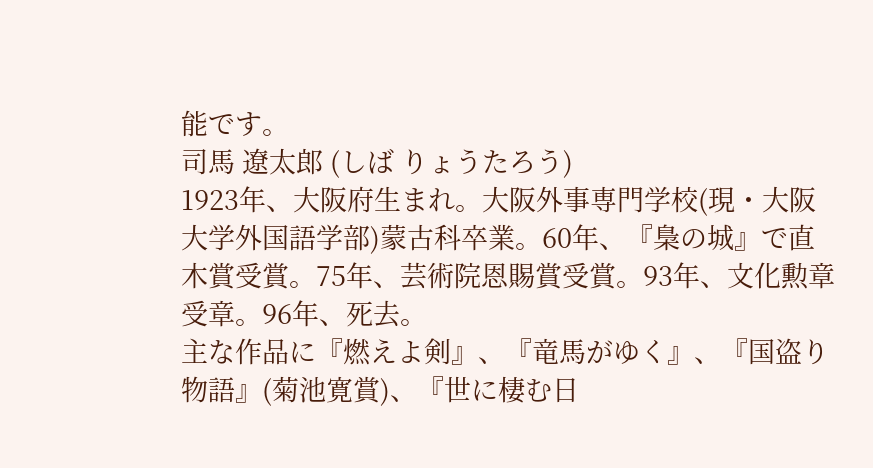能です。
司馬 遼太郎 (しば りょうたろう)
1923年、大阪府生まれ。大阪外事専門学校(現・大阪大学外国語学部)蒙古科卒業。60年、『梟の城』で直木賞受賞。75年、芸術院恩賜賞受賞。93年、文化勲章受章。96年、死去。
主な作品に『燃えよ剣』、『竜馬がゆく』、『国盗り物語』(菊池寛賞)、『世に棲む日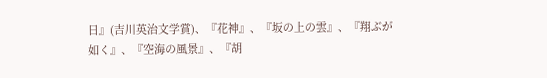日』(吉川英治文学賞)、『花神』、『坂の上の雲』、『翔ぶが如く』、『空海の風景』、『胡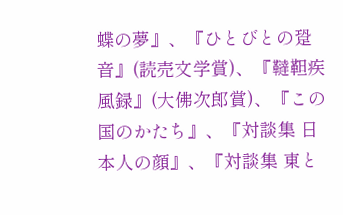蝶の夢』、『ひとびとの跫音』(読売文学賞)、『韃靼疾風録』(大佛次郎賞)、『この国のかたち』、『対談集 日本人の顔』、『対談集 東と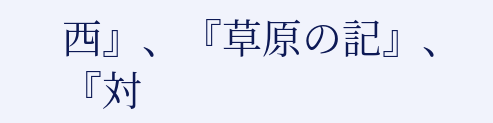西』、『草原の記』、『対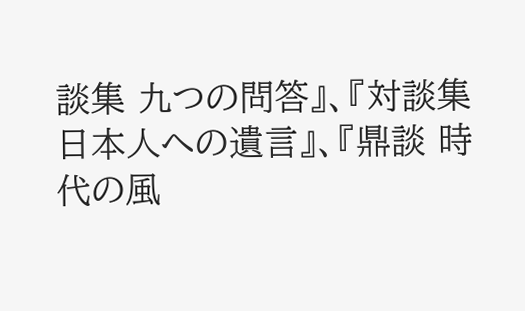談集 九つの問答』、『対談集 日本人への遺言』、『鼎談 時代の風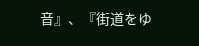音』、『街道をゆ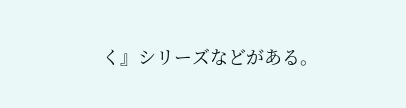く』シリーズなどがある。